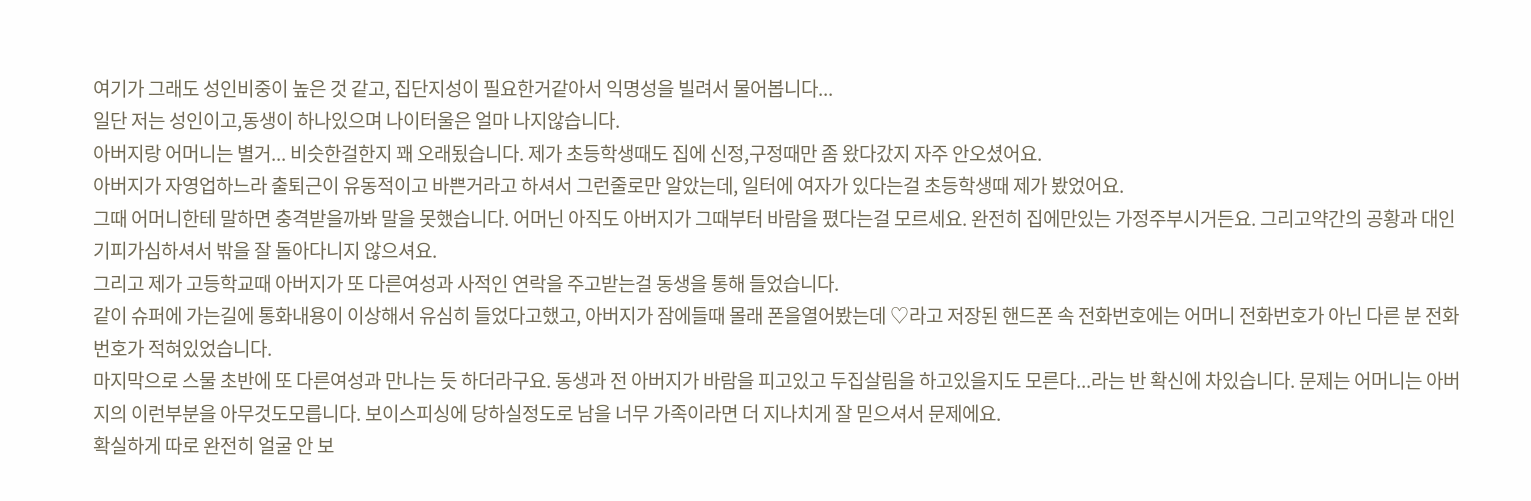여기가 그래도 성인비중이 높은 것 같고, 집단지성이 필요한거같아서 익명성을 빌려서 물어봅니다...
일단 저는 성인이고,동생이 하나있으며 나이터울은 얼마 나지않습니다.
아버지랑 어머니는 별거... 비슷한걸한지 꽤 오래됬습니다. 제가 초등학생때도 집에 신정,구정때만 좀 왔다갔지 자주 안오셨어요.
아버지가 자영업하느라 출퇴근이 유동적이고 바쁜거라고 하셔서 그런줄로만 알았는데, 일터에 여자가 있다는걸 초등학생때 제가 봤었어요.
그때 어머니한테 말하면 충격받을까봐 말을 못했습니다. 어머닌 아직도 아버지가 그때부터 바람을 폈다는걸 모르세요. 완전히 집에만있는 가정주부시거든요. 그리고약간의 공황과 대인기피가심하셔서 밖을 잘 돌아다니지 않으셔요.
그리고 제가 고등학교때 아버지가 또 다른여성과 사적인 연락을 주고받는걸 동생을 통해 들었습니다.
같이 슈퍼에 가는길에 통화내용이 이상해서 유심히 들었다고했고, 아버지가 잠에들때 몰래 폰을열어봤는데 ♡라고 저장된 핸드폰 속 전화번호에는 어머니 전화번호가 아닌 다른 분 전화번호가 적혀있었습니다.
마지막으로 스물 초반에 또 다른여성과 만나는 듯 하더라구요. 동생과 전 아버지가 바람을 피고있고 두집살림을 하고있을지도 모른다...라는 반 확신에 차있습니다. 문제는 어머니는 아버지의 이런부분을 아무것도모릅니다. 보이스피싱에 당하실정도로 남을 너무 가족이라면 더 지나치게 잘 믿으셔서 문제에요.
확실하게 따로 완전히 얼굴 안 보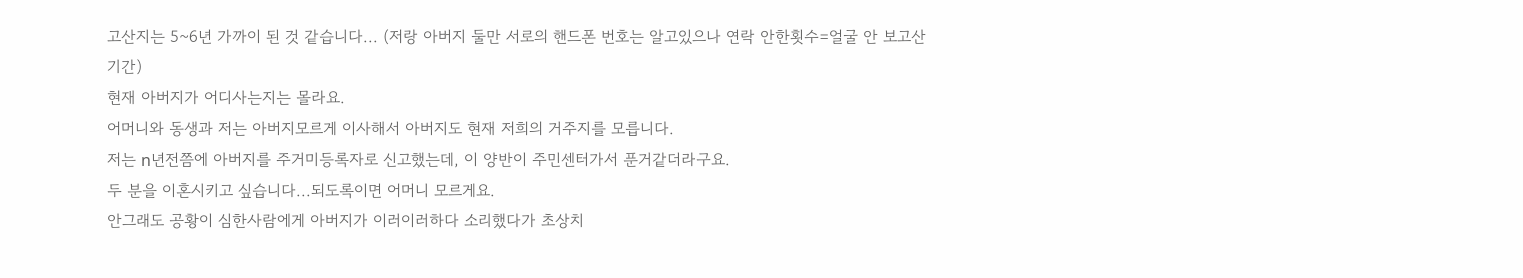고산지는 5~6년 가까이 된 것 같습니다... (저랑 아버지 둘만 서로의 핸드폰 번호는 알고있으나 연락 안한횟수=얼굴 안 보고산기간)
현재 아버지가 어디사는지는 몰라요.
어머니와 동생과 저는 아버지모르게 이사해서 아버지도 현재 저희의 거주지를 모릅니다.
저는 n년전쯤에 아버지를 주거미등록자로 신고했는데, 이 양반이 주민센터가서 푼거같더라구요.
두 분을 이혼시키고 싶습니다...되도록이면 어머니 모르게요.
안그래도 공황이 심한사람에게 아버지가 이러이러하다 소리했다가 초상치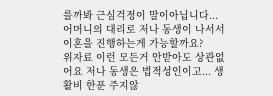를까봐 근심걱정이 말이아닙니다...
어머니의 대리로 저나 동생이 나서서 이혼을 진행하는게 가능할까요?
위자료 이런 모든거 안받아도 상관없어요 저나 동생은 법적성인이고... 생활비 한푼 주지않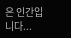은 인간입니다...